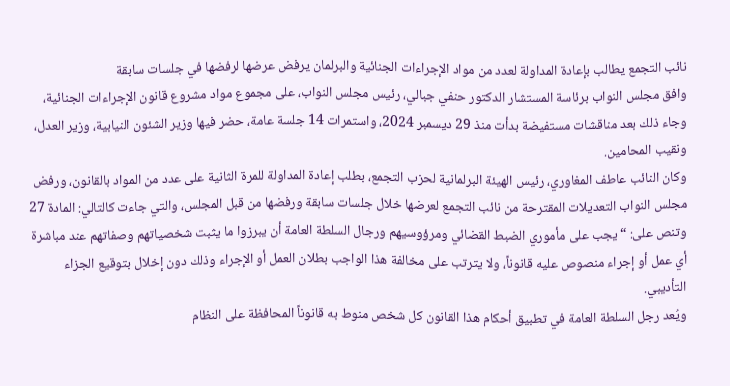نائب التجمع يطالب بإعادة المداولة لعدد من مواد الإجراءات الجنائية والبرلمان يرفض عرضها لرفضها في جلسات سابقة
وافق مجلس النواب برئاسة المستشار الدكتور حنفي جبالي، رئيس مجلس النواب، على مجموع مواد مشروع قانون الإجراءات الجنائية، وجاء ذلك بعد مناقشات مستفيضة بدأت منذ 29 ديسمبر 2024، واستمرات 14 جلسة عامة، حضر فيها وزير الشئون النيابية، وزير العدل، ونقيب المحامين.
وكان النائب عاطف المغاوري، رئيس الهيئة البرلمانية لحزب التجمع، بطلب إعادة المداولة للمرة الثانية على عدد من المواد بالقانون، ورفض مجلس النواب التعديلات المقترحة من نائب التجمع لعرضها خلال جلسات سابقة ورفضها من قبل المجلس، والتي جاءت كالتالي: المادة 27 وتنص على: “يجب على مأموري الضبط القضائي ومرؤوسيهم ورجال السلطة العامة أن يبرزوا ما يثبت شخصياتهم وصفاتهم عند مباشرة أي عمل أو إجراء منصوص عليه قانوناً، ولا يترتب على مخالفة هذا الواجب بطلان العمل أو الإجراء وذلك دون إخلال بتوقيع الجزاء التأديبي.
ويُعد رجل السلطة العامة في تطبيق أحكام هذا القانون كل شخص منوط به قانوناً المحافظة على النظام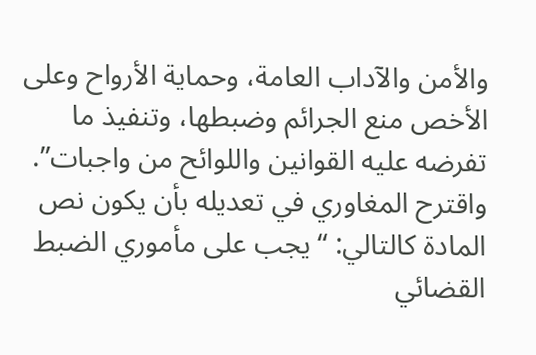والأمن والآداب العامة، وحماية الأرواح وعلى الأخص منع الجرائم وضبطها، وتنفيذ ما تفرضه عليه القوانين واللوائح من واجبات”.
واقترح المغاوري في تعديله بأن يكون نص المادة كالتالي: “يجب على مأموري الضبط القضائي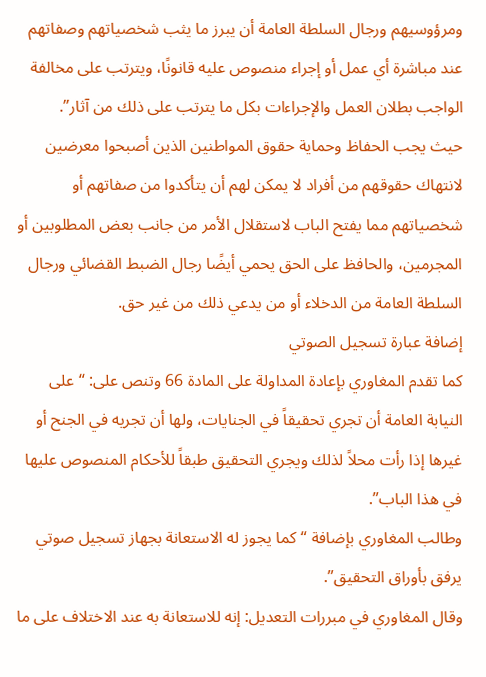ومرؤوسيهم ورجال السلطة العامة أن يبرز ما يثب شخصياتهم وصفاتهم عند مباشرة أي عمل أو إجراء منصوص عليه قانونًا، ويترتب على مخالفة الواجب بطلان العمل والإجراءات بكل ما يترتب على ذلك من آثار”.
حيث يجب الحفاظ وحماية حقوق المواطنين الذين أصبحوا معرضين لانتهاك حقوقهم من أفراد لا يمكن لهم أن يتأكدوا من صفاتهم أو شخصياتهم مما يفتح الباب لاستقلال الأمر من جانب بعض المطلوبين أو المجرمين، والحافظ على الحق يحمي أيضًا رجال الضبط القضائي ورجال السلطة العامة من الدخلاء أو من يدعي ذلك من غير حق.
إضافة عبارة تسجيل الصوتي
كما تقدم المغاوري بإعادة المداولة على المادة 66 وتنص على: “على النيابة العامة أن تجري تحقيقاً في الجنايات، ولها أن تجريه في الجنح أو غيرها إذا رأت محلاً لذلك ويجري التحقيق طبقاً للأحكام المنصوص عليها في هذا الباب”.
وطالب المغاوري بإضافة “كما يجوز له الاستعانة بجهاز تسجيل صوتي يرفق بأوراق التحقيق”.
وقال المغاوري في مبررات التعديل: إنه للاستعانة به عند الاختلاف على ما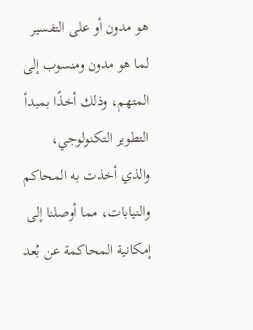هو مدون أو على التفسير لما هو مدون ومنسوب إلى المتهم، وذلك أخذًا بمبدأ التطوير التكنولوجي، والذي أخذت به المحاكم والنيابات، مما أوصلنا إلى إمكانية المحاكمة عن بُعد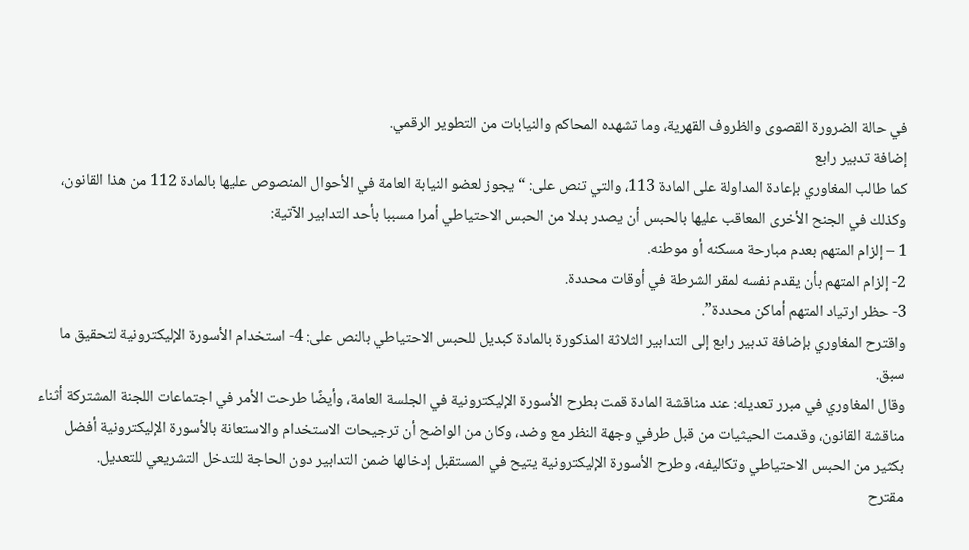في حالة الضرورة القصوى والظروف القهرية، وما تشهده المحاكم والنيابات من التطوير الرقمي.
إضافة تدبير رابع
كما طالب المغاوري بإعادة المداولة على المادة 113، والتي تنص على: “يجوز لعضو النيابة العامة في الأحوال المنصوص عليها بالمادة 112 من هذا القانون، وكذلك في الجنح الأخرى المعاقب عليها بالحبس أن يصدر بدلا من الحبس الاحتياطي أمرا مسببا بأحد التدابير الآتية:
1 – إلزام المتهم بعدم مبارحة مسكنه أو موطنه.
2- إلزام المتهم بأن يقدم نفسه لمقر الشرطة في أوقات محددة.
3- حظر ارتياد المتهم أماكن محددة”.
واقترح المغاوري بإضافة تدبير رابع إلى التدابير الثلاثة المذكورة بالمادة كبديل للحبس الاحتياطي بالنص على: 4- استخدام الأسورة الإليكترونية لتحقيق ما سبق.
وقال المغاوري في مبرر تعديله: عند مناقشة المادة قمت بطرح الأسورة الإليكترونية في الجلسة العامة، وأيضًا طرحت الأمر في اجتماعات اللجنة المشتركة أثناء مناقشة القانون، وقدمت الحيثيات من قبل طرفي وجهة النظر مع وضد، وكان من الواضح أن ترجيحات الاستخدام والاستعانة بالأسورة الإليكترونية أفضل بكثير من الحبس الاحتياطي وتكاليفه، وطرح الأسورة الإليكترونية يتيح في المستقبل إدخالها ضمن التدابير دون الحاجة للتدخل التشريعي للتعديل.
مقترح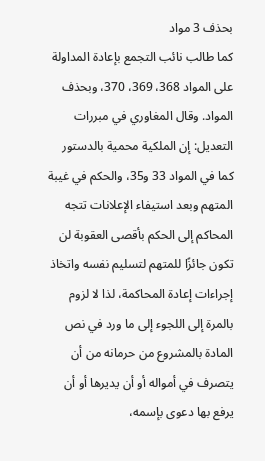بحذف 3 مواد
كما طالب نائب التجمع بإعادة المداولة على المواد 368، 369، 370، وبحذف المواد. وقال المغاوري في مبررات التعديل: إن الملكية محمية بالدستور كما في المواد 33 و35، والحكم في غيبة المتهم وبعد استيفاء الإعلانات تتجه المحاكم إلى الحكم بأقصى العقوبة لن تكون جائزًا للمتهم لتسليم نفسه واتخاذ إجراءات إعادة المحاكمة، لذا لا لزوم بالمرة إلى اللجوء إلى ما ورد في نص المادة بالمشروع من حرمانه من أن يتصرف في أمواله أو أن يديرها أو أن يرفع بها دعوى بإسمه،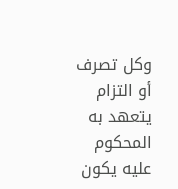وكل تصرف أو التزام يتعهد به المحكوم عليه يكون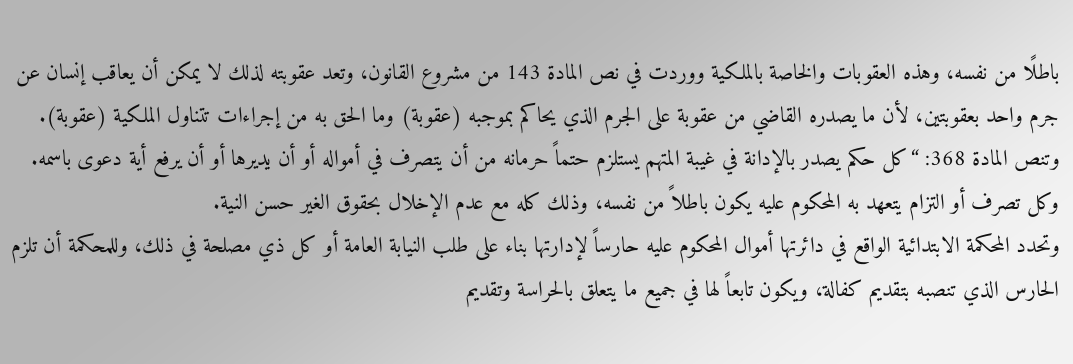باطلًا من نفسه، وهذه العقوبات والخاصة بالملكية ووردت في نص المادة 143 من مشروع القانون، وتعد عقوبته لذلك لا يمكن أن يعاقب إنسان عن جرم واحد بعقوبتين، لأن ما يصدره القاضي من عقوبة على الجرم الذي يحاكم بموجبه (عقوبة) وما الحق به من إجراءات تتناول الملكية (عقوبة).
وتنص المادة 368: “كل حكم يصدر بالإدانة في غيبة المتهم يستلزم حتماً حرمانه من أن يتصرف في أمواله أو أن يديرها أو أن يرفع أية دعوى باسمه.
وكل تصرف أو التزام يتعهد به المحكوم عليه يكون باطلاً من نفسه، وذلك كله مع عدم الإخلال بحقوق الغير حسن النية.
وتحدد المحكمة الابتدائية الواقع في دائرتها أموال المحكوم عليه حارساً لإدارتها بناء على طلب النيابة العامة أو كل ذي مصلحة في ذلك، وللمحكمة أن تلزم الحارس الذي تنصبه بتقديم كفالة، ويكون تابعاً لها في جميع ما يتعلق بالحراسة وتقديم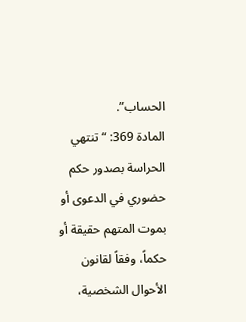الحساب”.
المادة 369: “تنتهي الحراسة بصدور حكم حضوري في الدعوى أو بموت المتهم حقيقة أو حكماً، وفقاً لقانون الأحوال الشخصية،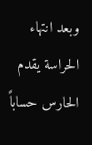وبعد انتهاء الحراسة يقدم الحارس حساباً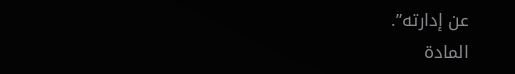عن إدارته”.
المادة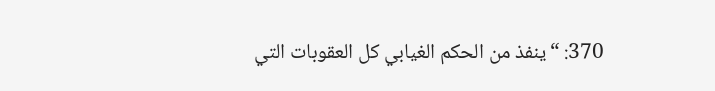370: “ينفذ من الحكم الغيابي كل العقوبات التي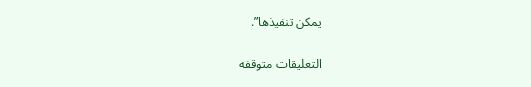يمكن تنفيذها”.

التعليقات متوقفه